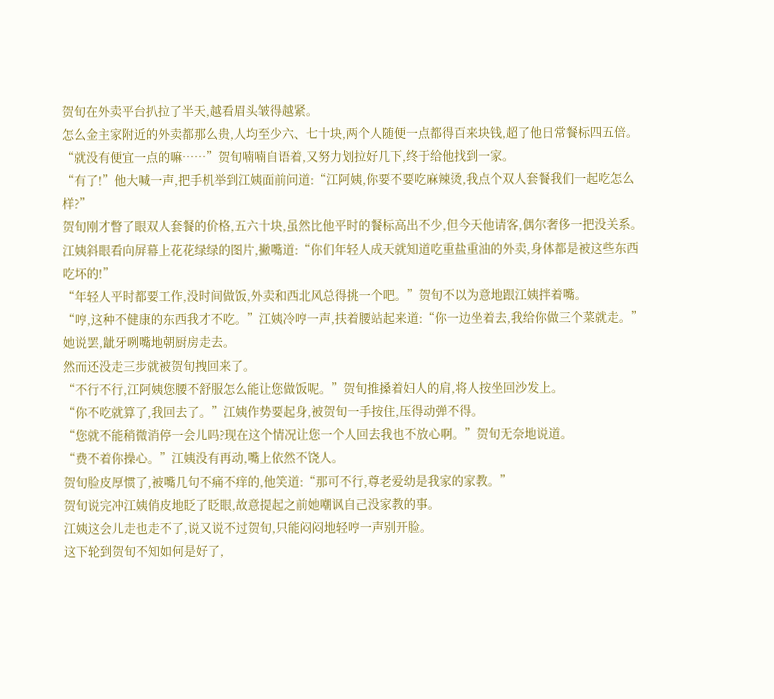贺旬在外卖平台扒拉了半天,越看眉头皱得越紧。
怎么金主家附近的外卖都那么贵,人均至少六、七十块,两个人随便一点都得百来块钱,超了他日常餐标四五倍。
“就没有便宜一点的嘛……”贺旬喃喃自语着,又努力划拉好几下,终于给他找到一家。
“有了!”他大喊一声,把手机举到江姨面前问道:“江阿姨,你要不要吃麻辣烫,我点个双人套餐我们一起吃怎么样?”
贺旬刚才瞥了眼双人套餐的价格,五六十块,虽然比他平时的餐标高出不少,但今天他请客,偶尔奢侈一把没关系。
江姨斜眼看向屏幕上花花绿绿的图片,撇嘴道:“你们年轻人成天就知道吃重盐重油的外卖,身体都是被这些东西吃坏的!”
“年轻人平时都要工作,没时间做饭,外卖和西北风总得挑一个吧。”贺旬不以为意地跟江姨拌着嘴。
“哼,这种不健康的东西我才不吃。”江姨冷哼一声,扶着腰站起来道:“你一边坐着去,我给你做三个菜就走。”
她说罢,龇牙咧嘴地朝厨房走去。
然而还没走三步就被贺旬拽回来了。
“不行不行,江阿姨您腰不舒服怎么能让您做饭呢。”贺旬推搡着妇人的肩,将人按坐回沙发上。
“你不吃就算了,我回去了。”江姨作势要起身,被贺旬一手按住,压得动弹不得。
“您就不能稍微消停一会儿吗?现在这个情况让您一个人回去我也不放心啊。”贺旬无奈地说道。
“费不着你操心。”江姨没有再动,嘴上依然不饶人。
贺旬脸皮厚惯了,被嘴几句不痛不痒的,他笑道:“那可不行,尊老爱幼是我家的家教。”
贺旬说完冲江姨俏皮地眨了眨眼,故意提起之前她嘲讽自己没家教的事。
江姨这会儿走也走不了,说又说不过贺旬,只能闷闷地轻哼一声别开脸。
这下轮到贺旬不知如何是好了,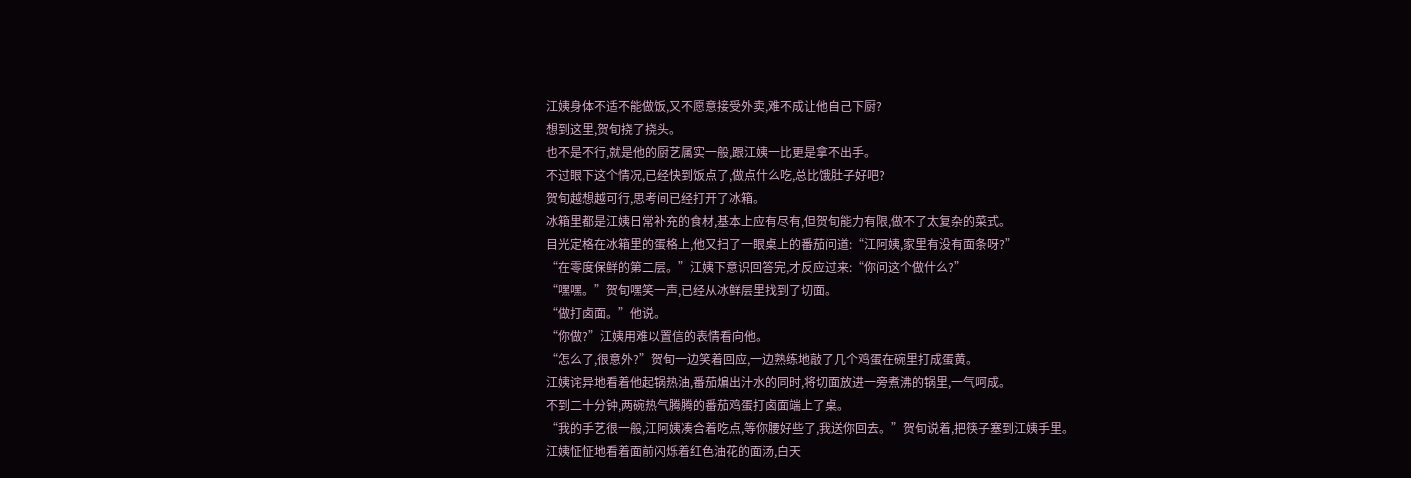江姨身体不适不能做饭,又不愿意接受外卖,难不成让他自己下厨?
想到这里,贺旬挠了挠头。
也不是不行,就是他的厨艺属实一般,跟江姨一比更是拿不出手。
不过眼下这个情况,已经快到饭点了,做点什么吃,总比饿肚子好吧?
贺旬越想越可行,思考间已经打开了冰箱。
冰箱里都是江姨日常补充的食材,基本上应有尽有,但贺旬能力有限,做不了太复杂的菜式。
目光定格在冰箱里的蛋格上,他又扫了一眼桌上的番茄问道:“江阿姨,家里有没有面条呀?”
“在零度保鲜的第二层。”江姨下意识回答完,才反应过来:“你问这个做什么?”
“嘿嘿。”贺旬嘿笑一声,已经从冰鲜层里找到了切面。
“做打卤面。”他说。
“你做?”江姨用难以置信的表情看向他。
“怎么了,很意外?”贺旬一边笑着回应,一边熟练地敲了几个鸡蛋在碗里打成蛋黄。
江姨诧异地看着他起锅热油,番茄煸出汁水的同时,将切面放进一旁煮沸的锅里,一气呵成。
不到二十分钟,两碗热气腾腾的番茄鸡蛋打卤面端上了桌。
“我的手艺很一般,江阿姨凑合着吃点,等你腰好些了,我送你回去。”贺旬说着,把筷子塞到江姨手里。
江姨怔怔地看着面前闪烁着红色油花的面汤,白天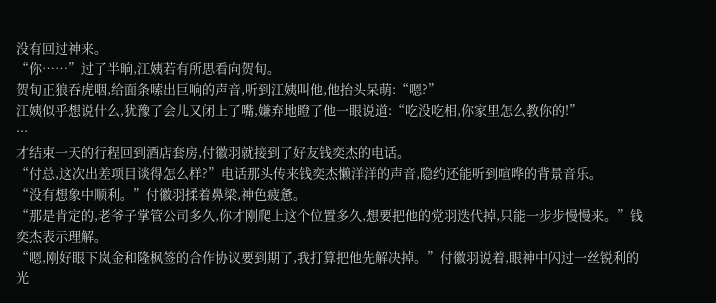没有回过神来。
“你……”过了半晌,江姨若有所思看向贺旬。
贺旬正狼吞虎咽,给面条嗦出巨响的声音,听到江姨叫他,他抬头呆萌:“嗯?”
江姨似乎想说什么,犹豫了会儿又闭上了嘴,嫌弃地瞪了他一眼说道:“吃没吃相,你家里怎么教你的!”
···
才结束一天的行程回到酒店套房,付徽羽就接到了好友钱奕杰的电话。
“付总,这次出差项目谈得怎么样?”电话那头传来钱奕杰懒洋洋的声音,隐约还能听到喧哗的背景音乐。
“没有想象中顺利。”付徽羽揉着鼻梁,神色疲惫。
“那是肯定的,老爷子掌管公司多久,你才刚爬上这个位置多久,想要把他的党羽迭代掉,只能一步步慢慢来。”钱奕杰表示理解。
“嗯,刚好眼下岚金和隆枫签的合作协议要到期了,我打算把他先解决掉。”付徽羽说着,眼神中闪过一丝锐利的光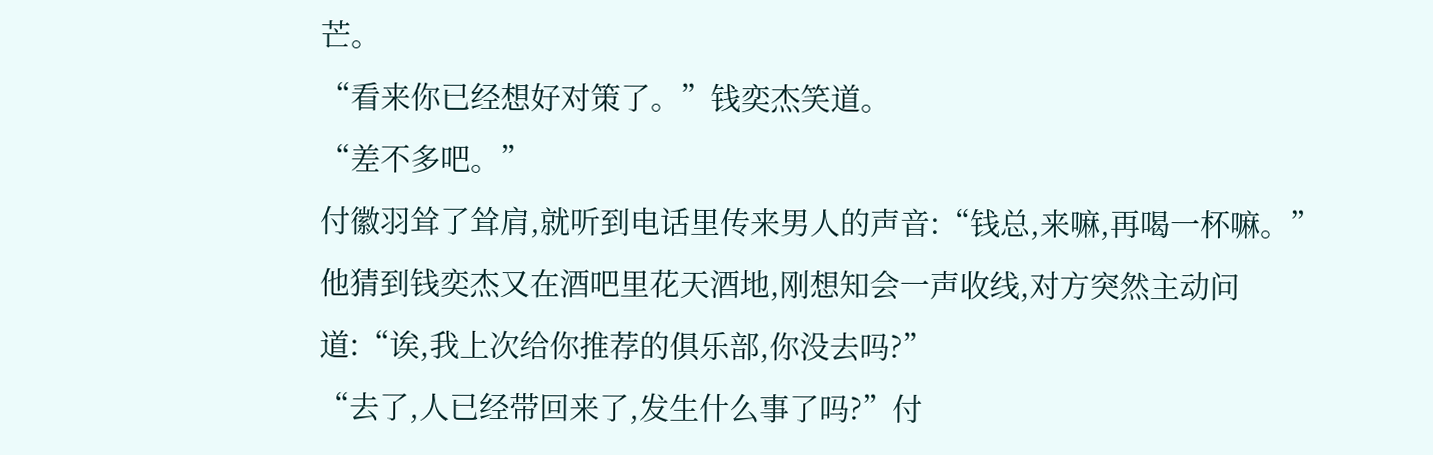芒。
“看来你已经想好对策了。”钱奕杰笑道。
“差不多吧。”
付徽羽耸了耸肩,就听到电话里传来男人的声音:“钱总,来嘛,再喝一杯嘛。”
他猜到钱奕杰又在酒吧里花天酒地,刚想知会一声收线,对方突然主动问道:“诶,我上次给你推荐的俱乐部,你没去吗?”
“去了,人已经带回来了,发生什么事了吗?”付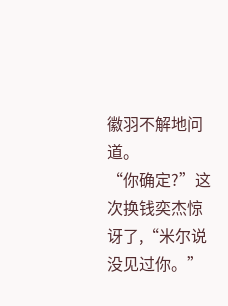徽羽不解地问道。
“你确定?”这次换钱奕杰惊讶了,“米尔说没见过你。”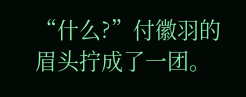“什么?”付徽羽的眉头拧成了一团。